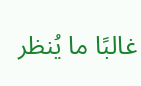غالبًا ما يُنظر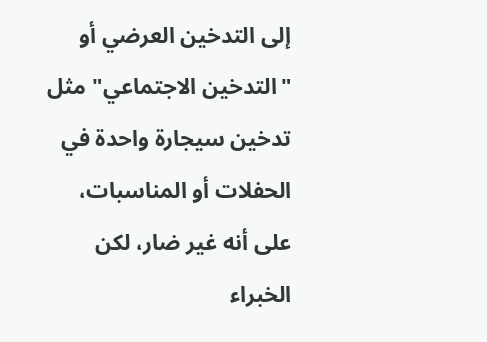إلى التدخين العرضي أو "التدخين الاجتماعي" مثل تدخين سيجارة واحدة في الحفلات أو المناسبات، على أنه غير ضار، لكن الخبراء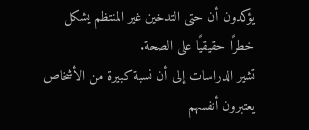يؤكدون أن حتى التدخين غير المنتظم يشكل خطرًا حقيقيًا على الصحة.
تشير الدراسات إلى أن نسبة كبيرة من الأشخاص يعتبرون أنفسهم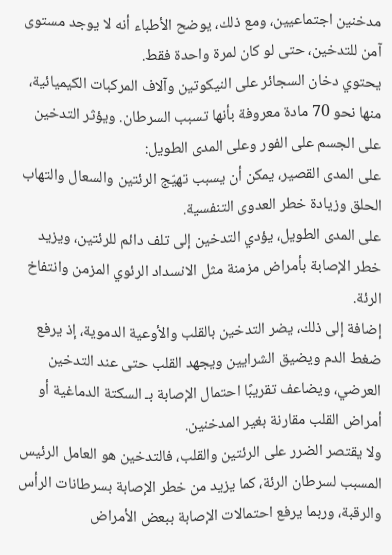مدخنين اجتماعيين، ومع ذلك، يوضح الأطباء أنه لا يوجد مستوى آمن للتدخين، حتى لو كان لمرة واحدة فقط.
يحتوي دخان السجائر على النيكوتين وآلاف المركبات الكيميائية، منها نحو 70 مادة معروفة بأنها تسبب السرطان. ويؤثر التدخين على الجسم على الفور وعلى المدى الطويل:
على المدى القصير، يمكن أن يسبب تهيّج الرئتين والسعال والتهاب الحلق وزيادة خطر العدوى التنفسية.
على المدى الطويل، يؤدي التدخين إلى تلف دائم للرئتين، ويزيد خطر الإصابة بأمراض مزمنة مثل الانسداد الرئوي المزمن وانتفاخ الرئة.
إضافة إلى ذلك، يضر التدخين بالقلب والأوعية الدموية، إذ يرفع ضغط الدم ويضيق الشرايين ويجهد القلب حتى عند التدخين العرضي، ويضاعف تقريبًا احتمال الإصابة بـ السكتة الدماغية أو أمراض القلب مقارنة بغير المدخنين.
ولا يقتصر الضرر على الرئتين والقلب، فالتدخين هو العامل الرئيس المسبب لسرطان الرئة، كما يزيد من خطر الإصابة بسرطانات الرأس والرقبة، وربما يرفع احتمالات الإصابة ببعض الأمراض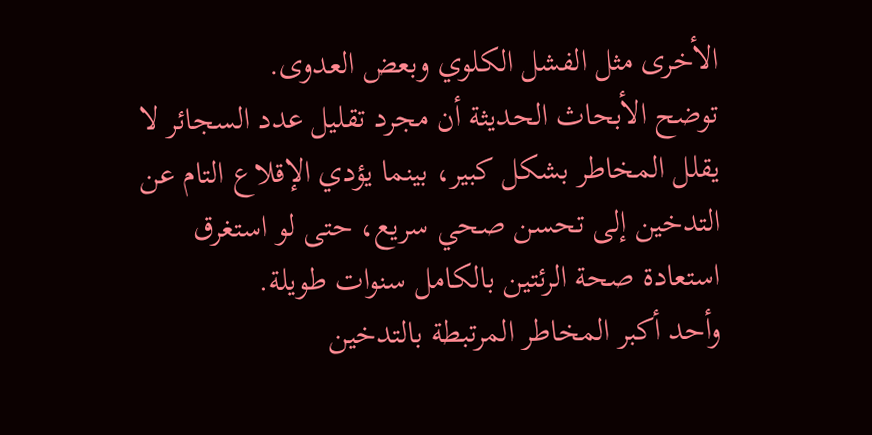الأخرى مثل الفشل الكلوي وبعض العدوى.
توضح الأبحاث الحديثة أن مجرد تقليل عدد السجائر لا يقلل المخاطر بشكل كبير، بينما يؤدي الإقلاع التام عن التدخين إلى تحسن صحي سريع، حتى لو استغرق استعادة صحة الرئتين بالكامل سنوات طويلة.
وأحد أكبر المخاطر المرتبطة بالتدخين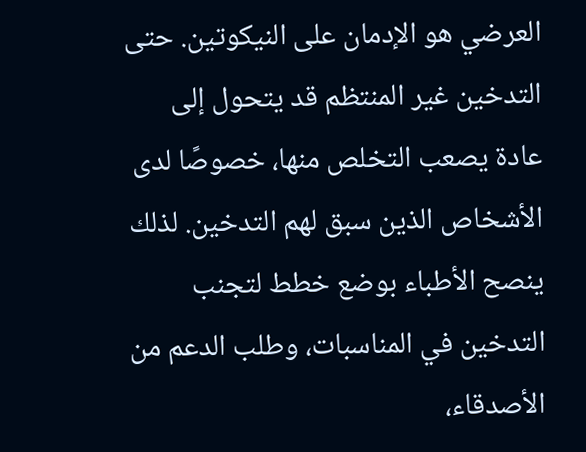العرضي هو الإدمان على النيكوتين. حتى التدخين غير المنتظم قد يتحول إلى عادة يصعب التخلص منها، خصوصًا لدى الأشخاص الذين سبق لهم التدخين. لذلك ينصح الأطباء بوضع خطط لتجنب التدخين في المناسبات، وطلب الدعم من الأصدقاء،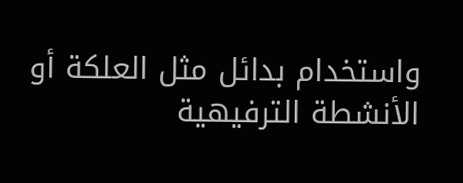واستخدام بدائل مثل العلكة أو الأنشطة الترفيهية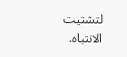لتشتيت الانتباه.